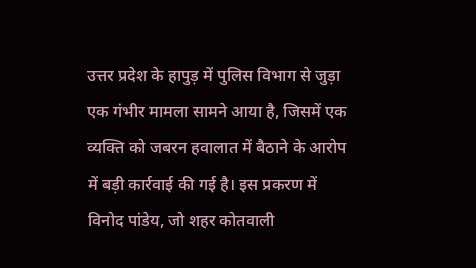उत्तर प्रदेश के हापुड़ में पुलिस विभाग से जुड़ा एक गंभीर मामला सामने आया है, जिसमें एक व्यक्ति को जबरन हवालात में बैठाने के आरोप में बड़ी कार्रवाई की गई है। इस प्रकरण में विनोद पांडेय, जो शहर कोतवाली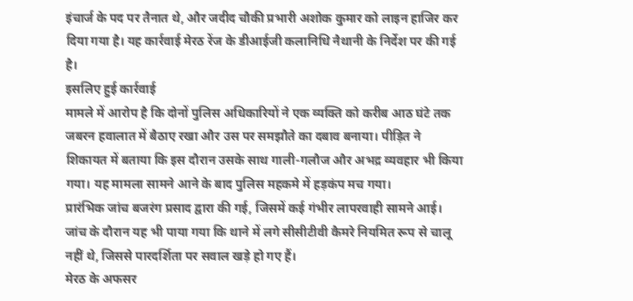इंचार्ज के पद पर तैनात थे, और जदीद चौकी प्रभारी अशोक कुमार को लाइन हाजिर कर दिया गया है। यह कार्रवाई मेरठ रेंज के डीआईजी कलानिधि नैथानी के निर्देश पर की गई है।
इसलिए हुई कार्रवाई
मामले में आरोप है कि दोनों पुलिस अधिकारियों ने एक व्यक्ति को करीब आठ घंटे तक जबरन हवालात में बैठाए रखा और उस पर समझौते का दबाव बनाया। पीड़ित ने शिकायत में बताया कि इस दौरान उसके साथ गाली-गलौज और अभद्र व्यवहार भी किया गया। यह मामला सामने आने के बाद पुलिस महकमे में हड़कंप मच गया।
प्रारंभिक जांच बजरंग प्रसाद द्वारा की गई, जिसमें कई गंभीर लापरवाही सामने आई। जांच के दौरान यह भी पाया गया कि थाने में लगे सीसीटीवी कैमरे नियमित रूप से चालू नहीं थे, जिससे पारदर्शिता पर सवाल खड़े हो गए हैं।
मेरठ के अफसर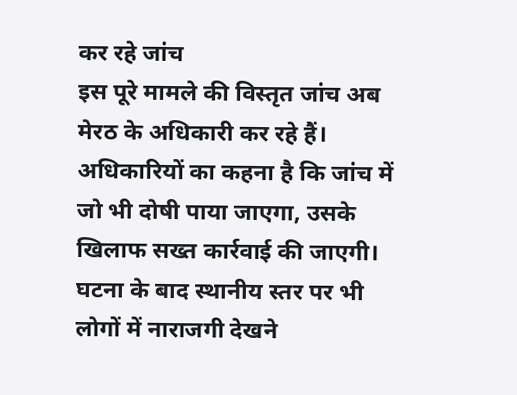कर रहे जांच
इस पूरे मामले की विस्तृत जांच अब मेरठ के अधिकारी कर रहे हैं। अधिकारियों का कहना है कि जांच में जो भी दोषी पाया जाएगा, उसके खिलाफ सख्त कार्रवाई की जाएगी। घटना के बाद स्थानीय स्तर पर भी लोगों में नाराजगी देखने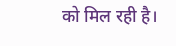को मिल रही है।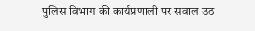पुलिस विभाग की कार्यप्रणाली पर सवाल उठ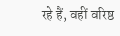रहे हैं, वहीं वरिष्ठ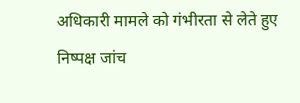अधिकारी मामले को गंभीरता से लेते हुए निष्पक्ष जांच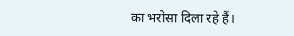का भरोसा दिला रहे हैं।